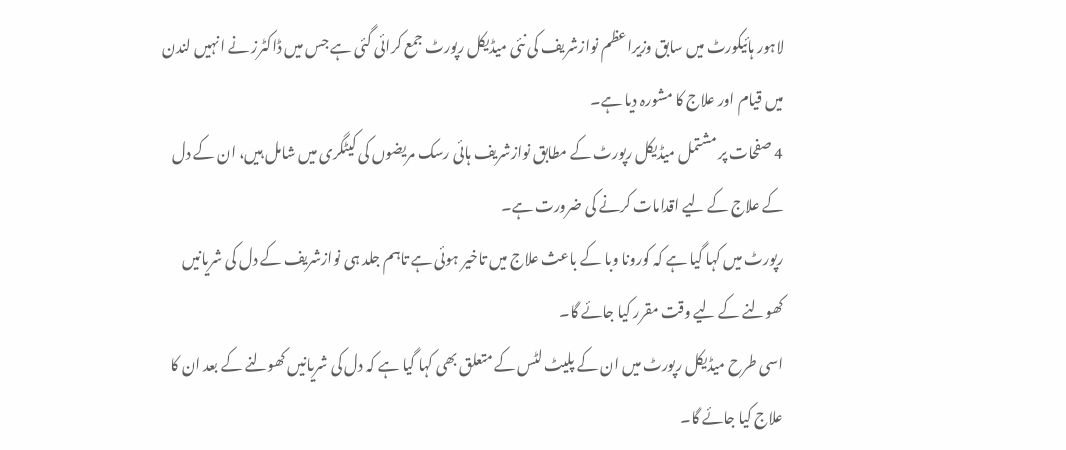لاہور ہائیکورٹ میں سابق وزیراعظم نوازشریف کی نئی میڈیکل رپورٹ جمع کرائی گئی ہے جس میں ڈاکٹرز نے انہیں لندن میں قیام اور علاج کا مشورہ دیا ہے۔
4 صفحات پر مشتمل میڈیکل رپورٹ کے مطابق نوازشریف ہائی رسک مریضوں کی کیٹگری میں شامل ہیں، ان کے دل کے علاج کے لیے اقدامات کرنے کی ضرورت ہے۔
رپورٹ میں کہا گیا ہے کہ کورونا وبا کے باعث علاج میں تاخیر ہوئی ہے تاہم جلد ہی نوازشریف کے دل کی شریانیں کھولنے کے لیے وقت مقرر کیا جائے گا۔
اسی طرح میڈیکل رپورٹ میں ان کے پلیٹ لٹس کے متعلق بھی کہا گیا ہے کہ دل کی شریانیں کھولنے کے بعد ان کا علاج کیا جائے گا۔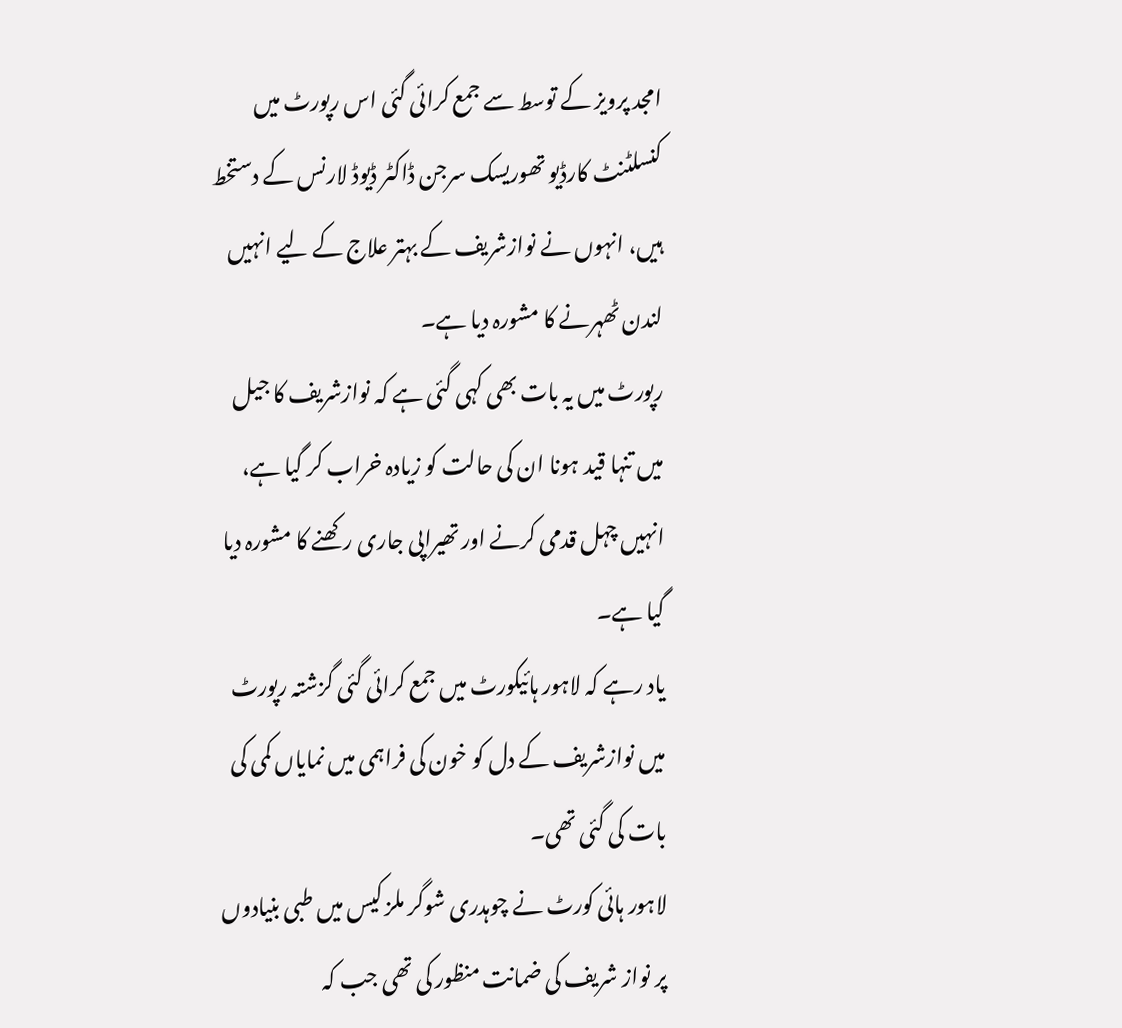امجد پرویز کے توسط سے جمع کرائی گئی اس رپورٹ میں کنسلٹنٹ کارڈیو تھوریسک سرجن ڈاکٹر ڈیوڈ لارنس کے دستخط ہیں، انہوں نے نوازشریف کے بہتر علاج کے لیے انہیں لندن ٹھہرنے کا مشورہ دیا ہے۔
رپورٹ میں یہ بات بھی کہی گئی ہے کہ نوازشریف کا جیل میں تنہا قید ہونا ان کی حالت کو زیادہ خراب کر گیا ہے، انہیں چہل قدمی کرنے اور تھیراپی جاری رکھنے کا مشورہ دیا گیا ہے۔
یاد رہے کہ لاہور ہائیکورٹ میں جمع کرائی گئی گزشتہ رپورٹ میں نوازشریف کے دل کو خون کی فراہمی میں نمایاں کمی کی بات کی گئی تھی۔
لاہور ہائی کورٹ نے چوہدری شوگر ملز کیس میں طبی بنیادوں پر نواز شریف کی ضمانت منظور کی تھی جب کہ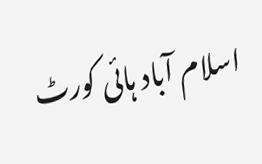اسلام آباد ہائی کورٹ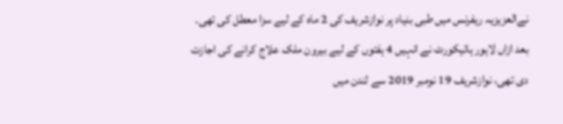نےالعزيزيہ ریفرنس میں طبی بنیاد پر نوازشریف کی 2 ماہ کے لیے سزا معطل کی تھی۔
بعد ازاں لاہور ہائیکورٹ نے انہیں 4 ہفتوں کے لیے بیرون ملک علاج کرانے کی اجازت دی تھی، نوازشریف 19 نومبر 2019 سے لندن میں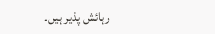رہائش پذیر ہیں۔